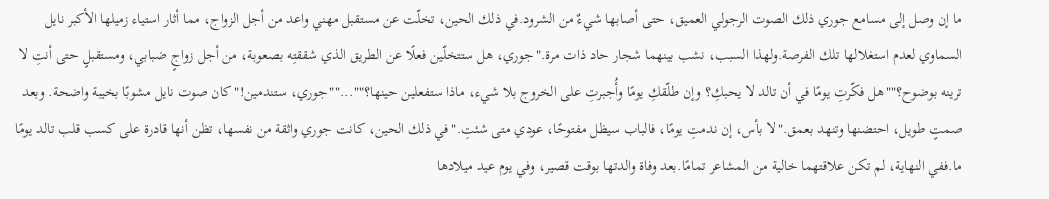ما إن وصل إلى مسامع جوري ذلك الصوت الرجولي العميق، حتى أصابها شيءٌ من الشرود.في ذلك الحين، تخلّت عن مستقبل مهني واعد من أجل الزواج، مما أثار استياء زميلها الأكبر نايل السماوي لعدم استغلالها تلك الفرصة.ولهذا السبب، نشب بينهما شجار حاد ذات مرة."جوري، هل ستتخلّين فعلًا عن الطريق الذي شققتِه بصعوبة، من أجل زواجٍ ضبابي، ومستقبلٍ حتى أنتِ لا ترينه بوضوح؟""هل فكّرتِ يومًا في أن تالد لا يحبكِ؟ وإن طلّقكِ يومًا وأُجبرتِ على الخروج بلا شيء، ماذا ستفعلين حينها؟""...""جوري، ستندمين!"كان صوت نايل مشوبًا بخيبة واضحة. وبعد صمتٍ طويل، احتضنها وتنهد بعمق."لا بأس، إن ندمتِ يومًا، فالباب سيظل مفتوحًا، عودي متى شئتِ."في ذلك الحين، كانت جوري واثقة من نفسها، تظن أنها قادرة على كسب قلب تالد يومًا ما.ففي النهاية، لم تكن علاقتهما خالية من المشاعر تمامًا.بعد وفاة والدتها بوقت قصير، وفي يوم عيد ميلادها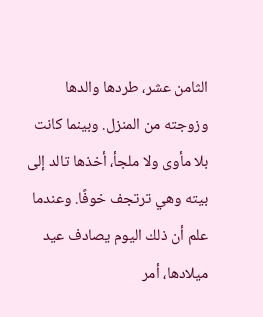الثامن عشر، طردها والدها وزوجته من المنزل. وبينما كانت بلا مأوى ولا ملجأ، أخذها تالد إلى بيته وهي ترتجف خوفًا. وعندما علم أن ذلك اليوم يصادف عيد ميلادها، أمر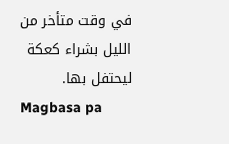في وقت متأخر من الليل بشراء كعكة ليحتفل بها.
Magbasa pa